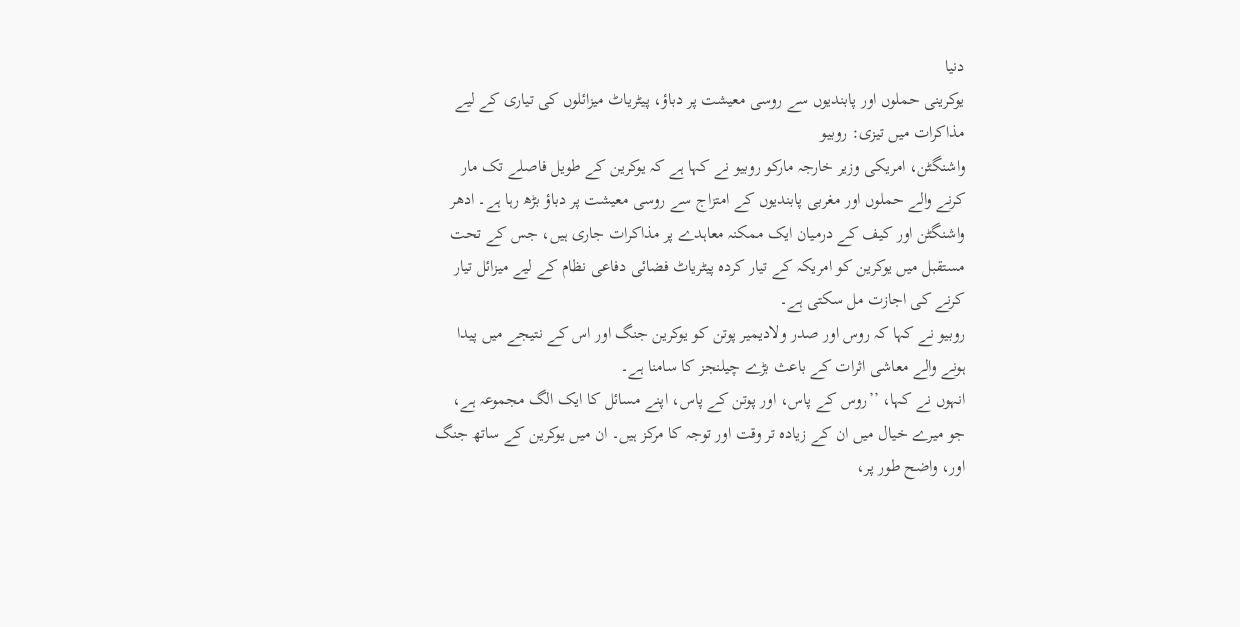دنیا
یوکرینی حملوں اور پابندیوں سے روسی معیشت پر دباؤ، پیٹریاٹ میزائلوں کی تیاری کے لیے مذاکرات میں تیزی: روبیو
واشنگٹن، امریکی وزیر خارجہ مارکو روبیو نے کہا ہے کہ یوکرین کے طویل فاصلے تک مار کرنے والے حملوں اور مغربی پابندیوں کے امتزاج سے روسی معیشت پر دباؤ بڑھ رہا ہے۔ ادھر واشنگٹن اور کیف کے درمیان ایک ممکنہ معاہدے پر مذاکرات جاری ہیں، جس کے تحت مستقبل میں یوکرین کو امریکہ کے تیار کردہ پیٹریاٹ فضائی دفاعی نظام کے لیے میزائل تیار کرنے کی اجازت مل سکتی ہے۔
روبیو نے کہا کہ روس اور صدر ولادیمیر پوتن کو یوکرین جنگ اور اس کے نتیجے میں پیدا ہونے والے معاشی اثرات کے باعث بڑے چیلنجز کا سامنا ہے۔
انہوں نے کہا، ’’روس کے پاس، اور پوتن کے پاس، اپنے مسائل کا ایک الگ مجموعہ ہے، جو میرے خیال میں ان کے زیادہ تر وقت اور توجہ کا مرکز ہیں۔ ان میں یوکرین کے ساتھ جنگ اور، واضح طور پر،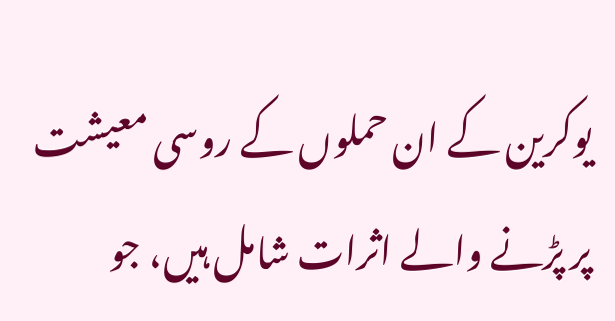یوکرین کے ان حملوں کے روسی معیشت پر پڑنے والے اثرات شامل ہیں، جو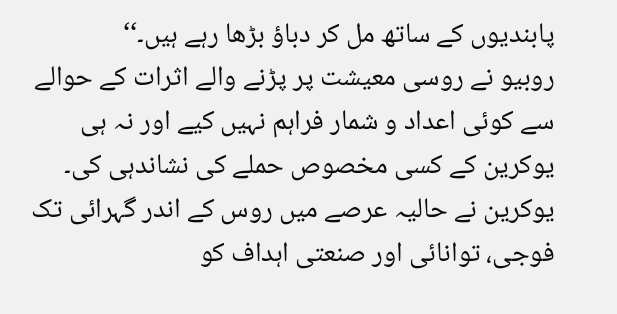پابندیوں کے ساتھ مل کر دباؤ بڑھا رہے ہیں۔‘‘
روبیو نے روسی معیشت پر پڑنے والے اثرات کے حوالے سے کوئی اعداد و شمار فراہم نہیں کیے اور نہ ہی یوکرین کے کسی مخصوص حملے کی نشاندہی کی۔ یوکرین نے حالیہ عرصے میں روس کے اندر گہرائی تک فوجی، توانائی اور صنعتی اہداف کو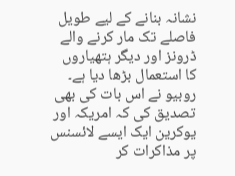نشانہ بنانے کے لیے طویل فاصلے تک مار کرنے والے ڈرونز اور دیگر ہتھیاروں کا استعمال بڑھا دیا ہے۔
روبیو نے اس بات کی بھی تصدیق کی کہ امریکہ اور یوکرین ایک ایسے لائسنس پر مذاکرات کر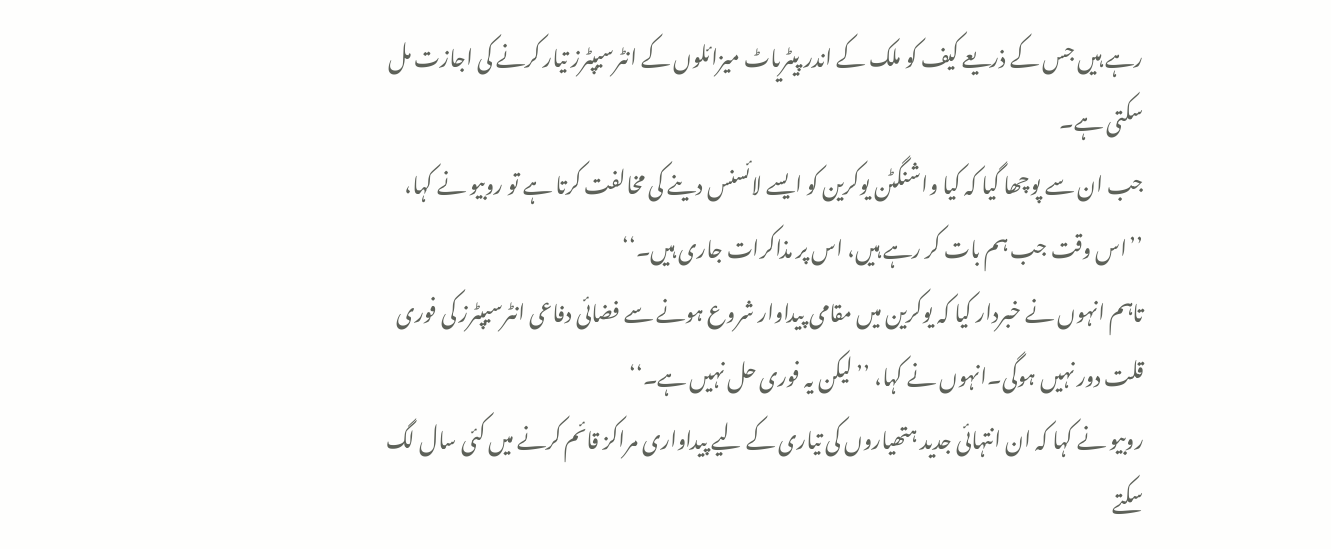رہے ہیں جس کے ذریعے کیف کو ملک کے اندر پیٹریاٹ میزائلوں کے انٹرسیپٹرز تیار کرنے کی اجازت مل سکتی ہے۔
جب ان سے پوچھا گیا کہ کیا واشنگٹن یوکرین کو ایسے لائسنس دینے کی مخالفت کرتا ہے تو روبیو نے کہا، ’’اس وقت جب ہم بات کر رہے ہیں، اس پر مذاکرات جاری ہیں۔‘‘
تاہم انہوں نے خبردار کیا کہ یوکرین میں مقامی پیداوار شروع ہونے سے فضائی دفاعی انٹرسیپٹرز کی فوری قلت دور نہیں ہوگی۔انہوں نے کہا، ’’لیکن یہ فوری حل نہیں ہے۔‘‘
روبیو نے کہا کہ ان انتہائی جدید ہتھیاروں کی تیاری کے لیے پیداواری مراکز قائم کرنے میں کئی سال لگ سکتے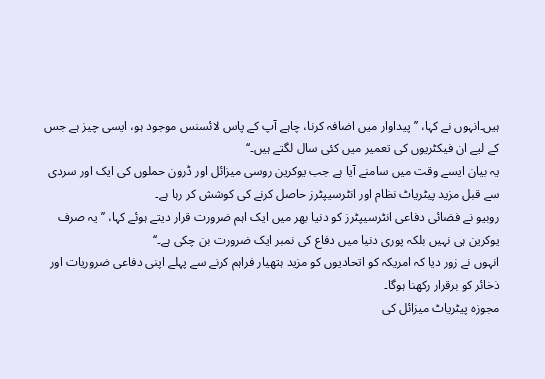ہیں۔انہوں نے کہا، ’’پیداوار میں اضافہ کرنا، چاہے آپ کے پاس لائسنس موجود ہو، ایسی چیز ہے جس کے لیے ان فیکٹریوں کی تعمیر میں کئی سال لگتے ہیں۔‘‘
یہ بیان ایسے وقت میں سامنے آیا ہے جب یوکرین روسی میزائل اور ڈرون حملوں کی ایک اور سردی سے قبل مزید پیٹریاٹ نظام اور انٹرسیپٹرز حاصل کرنے کی کوشش کر رہا ہے۔
روبیو نے فضائی دفاعی انٹرسیپٹرز کو دنیا بھر میں ایک اہم ضرورت قرار دیتے ہوئے کہا، ’’یہ صرف یوکرین ہی نہیں بلکہ پوری دنیا میں دفاع کی نمبر ایک ضرورت بن چکی ہے۔‘‘
انہوں نے زور دیا کہ امریکہ کو اتحادیوں کو مزید ہتھیار فراہم کرنے سے پہلے اپنی دفاعی ضروریات اور ذخائر کو برقرار رکھنا ہوگا۔
مجوزہ پیٹریاٹ میزائل کی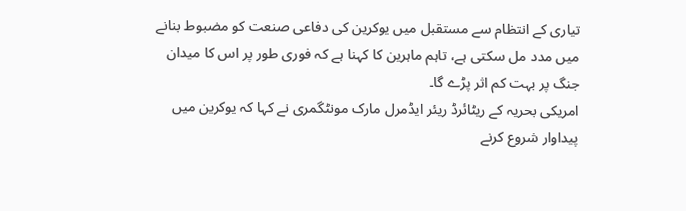تیاری کے انتظام سے مستقبل میں یوکرین کی دفاعی صنعت کو مضبوط بنانے میں مدد مل سکتی ہے، تاہم ماہرین کا کہنا ہے کہ فوری طور پر اس کا میدان جنگ پر بہت کم اثر پڑے گا۔
امریکی بحریہ کے ریٹائرڈ ریئر ایڈمرل مارک مونٹگمری نے کہا کہ یوکرین میں پیداوار شروع کرنے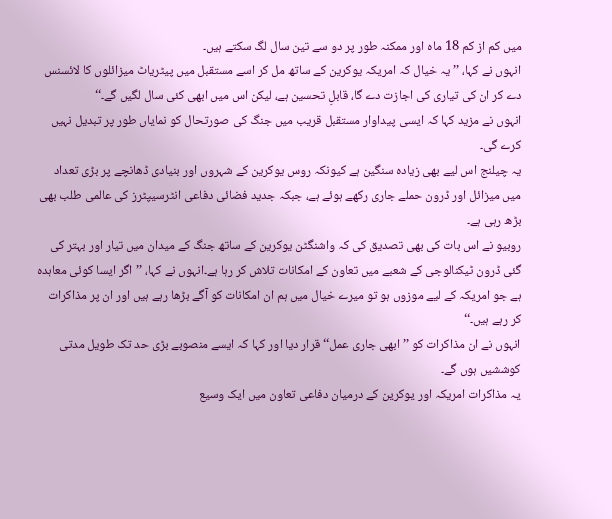میں کم از کم 18 ماہ اور ممکنہ طور پر دو سے تین سال لگ سکتے ہیں۔
انہوں نے کہا، ’’یہ خیال کہ امریکہ یوکرین کے ساتھ مل کر اسے مستقبل میں پیٹریاٹ میزائلوں کا لائسنس دے کر ان کی تیاری کی اجازت دے گا، قابلِ تحسین ہے، لیکن اس میں ابھی کئی سال لگیں گے۔‘‘
انہوں نے مزید کہا کہ ایسی پیداوار مستقبل قریب میں جنگ کی صورتحال کو نمایاں طور پر تبدیل نہیں کرے گی۔
یہ چیلنج اس لیے بھی زیادہ سنگین ہے کیونکہ روس یوکرین کے شہروں اور بنیادی ڈھانچے پر بڑی تعداد میں میزائل اور ڈرون حملے جاری رکھے ہوئے ہے، جبکہ جدید فضائی دفاعی انٹرسیپٹرز کی عالمی طلب بھی بڑھ رہی ہے۔
روبیو نے اس بات کی بھی تصدیق کی کہ واشنگٹن یوکرین کے ساتھ جنگ کے میدان میں تیار اور بہتر کی گئی ڈرون ٹیکنالوجی کے شعبے میں تعاون کے امکانات تلاش کر رہا ہے۔انہوں نے کہا، ’’اگر ایسا کوئی معاہدہ ہے جو امریکہ کے لیے موزوں ہو تو میرے خیال میں ہم ان امکانات کو آگے بڑھا رہے ہیں اور ان پر مذاکرات کر رہے ہیں۔‘‘
انہوں نے ان مذاکرات کو ’’ابھی جاری عمل‘‘ قرار دیا اور کہا کہ ایسے منصوبے بڑی حد تک طویل مدتی کوششیں ہوں گے۔
یہ مذاکرات امریکہ اور یوکرین کے درمیان دفاعی تعاون میں ایک وسیع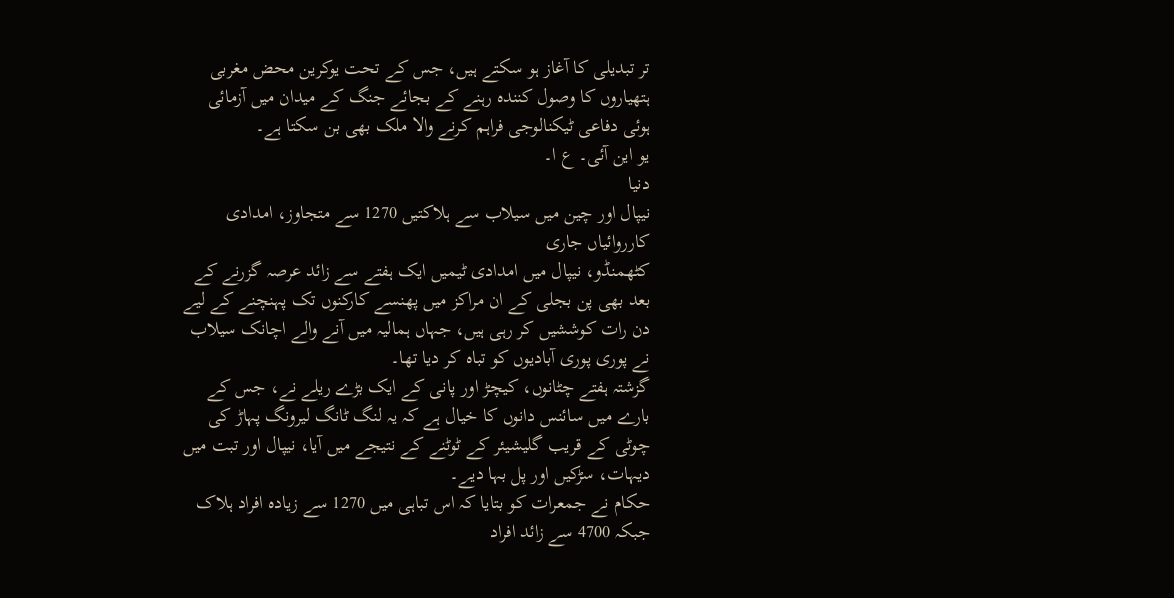تر تبدیلی کا آغاز ہو سکتے ہیں، جس کے تحت یوکرین محض مغربی ہتھیاروں کا وصول کنندہ رہنے کے بجائے جنگ کے میدان میں آزمائی ہوئی دفاعی ٹیکنالوجی فراہم کرنے والا ملک بھی بن سکتا ہے۔
یو این آئی۔ ع ا۔
دنیا
نیپال اور چین میں سیلاب سے ہلاکتیں 1270 سے متجاوز، امدادی کارروائیاں جاری
کٹھمنڈو، نیپال میں امدادی ٹیمیں ایک ہفتے سے زائد عرصہ گزرنے کے بعد بھی پن بجلی کے ان مراکز میں پھنسے کارکنوں تک پہنچنے کے لیے دن رات کوششیں کر رہی ہیں، جہاں ہمالیہ میں آنے والے اچانک سیلاب نے پوری پوری آبادیوں کو تباہ کر دیا تھا۔
گزشتہ ہفتے چٹانوں، کیچڑ اور پانی کے ایک بڑے ریلے نے، جس کے بارے میں سائنس دانوں کا خیال ہے کہ یہ لنگ ٹانگ لیرونگ پہاڑ کی چوٹی کے قریب گلیشیئر کے ٹوٹنے کے نتیجے میں آیا، نیپال اور تبت میں دیہات، سڑکیں اور پل بہا دیے۔
حکام نے جمعرات کو بتایا کہ اس تباہی میں 1270 سے زیادہ افراد ہلاک جبکہ 4700 سے زائد افراد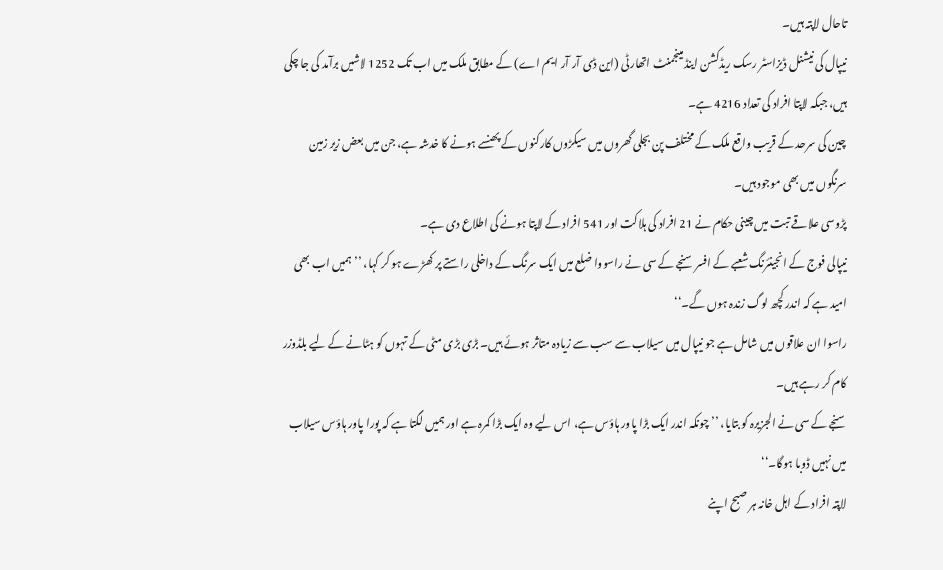تاحال لاپتہ ہیں۔
نیپال کی نیشنل ڈیزاسٹر رسک ریڈکشن اینڈ مینجمنٹ اتھارٹی (این ڈی آر آر ایم اے) کے مطابق ملک میں اب تک 1252 لاشیں برآمد کی جا چکی ہیں، جبکہ لاپتا افراد کی تعداد 4216 ہے۔
چین کی سرحد کے قریب واقع ملک کے مختلف پن بجلی گھروں میں سیکڑوں کارکنوں کے پھنسے ہونے کا خدشہ ہے، جن میں بعض زیر زمین سرنگوں میں بھی موجود ہیں۔
پڑوسی علاقے تبت میں چینی حکام نے 21 افراد کی ہلاکت اور 541 افراد کے لاپتا ہونے کی اطلاع دی ہے۔
نیپالی فوج کے انجینئرنگ شعبے کے افسر سنجے کے سی نے راسووا ضلع میں ایک سرنگ کے داخلی راستے پر کھڑے ہو کر کہا، ’’ہمیں اب بھی امید ہے کہ اندر کچھ لوگ زندہ ہوں گے۔‘‘
راسوا ان علاقوں میں شامل ہے جو نیپال میں سیلاب سے سب سے زیادہ متاثر ہوئے ہیں۔ بڑی بڑی مٹی کے تہوں کو ہٹانے کے لیے بلڈوزر کام کر رہے ہیں۔
سنجے کے سی نے الجزیرہ کو بتایا، ’’چونکہ اندر ایک بڑا پاور ہاؤس ہے، اس لیے وہ ایک بڑا کمرہ ہے اور ہمیں لگتا ہے کہ پورا پاور ہاؤس سیلاب میں نہیں ڈوبا ہوگا۔‘‘
لاپتہ افراد کے اہل خانہ ہر صبح اپنے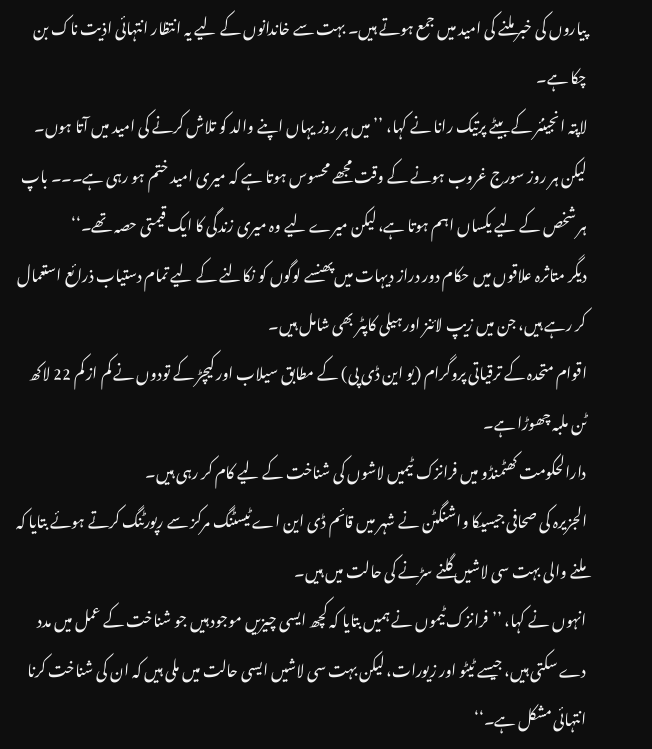پیاروں کی خبر ملنے کی امید میں جمع ہوتے ہیں۔ بہت سے خاندانوں کے لیے یہ انتظار انتہائی اذیت ناک بن چکا ہے۔
لاپتہ انجینئر کے بیٹے پرتیک رانا نے کہا، ’’میں ہر روز یہاں اپنے والد کو تلاش کرنے کی امید میں آتا ہوں۔ لیکن ہر روز سورج غروب ہونے کے وقت مجھے محسوس ہوتا ہے کہ میری امید ختم ہو رہی ہے۔۔۔ باپ ہر شخص کے لیے یکساں اہم ہوتا ہے، لیکن میرے لیے وہ میری زندگی کا ایک قیمتی حصہ تھے۔‘‘
دیگر متاثرہ علاقوں میں حکام دور دراز دیہات میں پھنسے لوگوں کو نکالنے کے لیے تمام دستیاب ذرائع استعمال کر رہے ہیں، جن میں زیپ لائنز اور ہیلی کاپٹر بھی شامل ہیں۔
اقوام متحدہ کے ترقیاتی پروگرام (یو این ڈی پی) کے مطابق سیلاب اور کیچڑ کے تودوں نے کم از کم 22 لاکھ ٹن ملبہ چھوڑا ہے۔
دارالحکومت کھٹمنڈو میں فرانزک ٹیمیں لاشوں کی شناخت کے لیے کام کر رہی ہیں۔
الجزیرہ کی صحافی جیسیکا واشنگٹن نے شہر میں قائم ڈی این اے ٹیسٹنگ مرکز سے رپورٹنگ کرتے ہوئے بتایا کہ ملنے والی بہت سی لاشیں گلنے سڑنے کی حالت میں ہیں۔
انہوں نے کہا، ’’فرانزک ٹیموں نے ہمیں بتایا کہ کچھ ایسی چیزیں موجود ہیں جو شناخت کے عمل میں مدد دے سکتی ہیں، جیسے ٹیٹو اور زیورات، لیکن بہت سی لاشیں ایسی حالت میں ملی ہیں کہ ان کی شناخت کرنا انتہائی مشکل ہے۔‘‘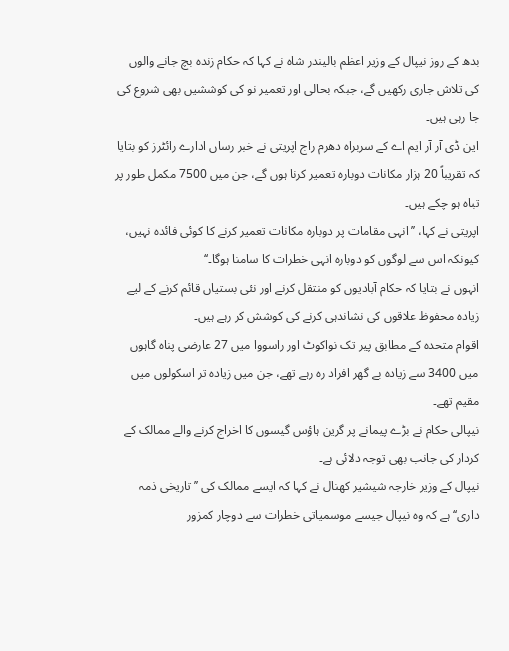بدھ کے روز نیپال کے وزیر اعظم بالیندر شاہ نے کہا کہ حکام زندہ بچ جانے والوں کی تلاش جاری رکھیں گے، جبکہ بحالی اور تعمیر نو کی کوششیں بھی شروع کی جا رہی ہیں۔
این ڈی آر آر ایم اے کے سربراہ دھرم راج اپریتی نے خبر رساں ادارے رائٹرز کو بتایا کہ تقریباً 20 ہزار مکانات دوبارہ تعمیر کرنا ہوں گے، جن میں 7500 مکمل طور پر تباہ ہو چکے ہیں۔
اپریتی نے کہا، ’’انہی مقامات پر دوبارہ مکانات تعمیر کرنے کا کوئی فائدہ نہیں، کیونکہ اس سے لوگوں کو دوبارہ انہی خطرات کا سامنا ہوگا۔‘‘
انہوں نے بتایا کہ حکام آبادیوں کو منتقل کرنے اور نئی بستیاں قائم کرنے کے لیے زیادہ محفوظ علاقوں کی نشاندہی کرنے کی کوشش کر رہے ہیں۔
اقوام متحدہ کے مطابق پیر تک نواکوٹ اور راسووا میں 27 عارضی پناہ گاہوں میں 3400 سے زیادہ بے گھر افراد رہ رہے تھے، جن میں زیادہ تر اسکولوں میں مقیم تھے۔
نیپالی حکام نے بڑے پیمانے پر گرین ہاؤس گیسوں کا اخراج کرنے والے ممالک کے کردار کی جانب بھی توجہ دلائی ہے۔
نیپال کے وزیر خارجہ شیشیر کھنال نے کہا کہ ایسے ممالک کی ’’تاریخی ذمہ داری‘‘ ہے کہ وہ نیپال جیسے موسمیاتی خطرات سے دوچار کمزور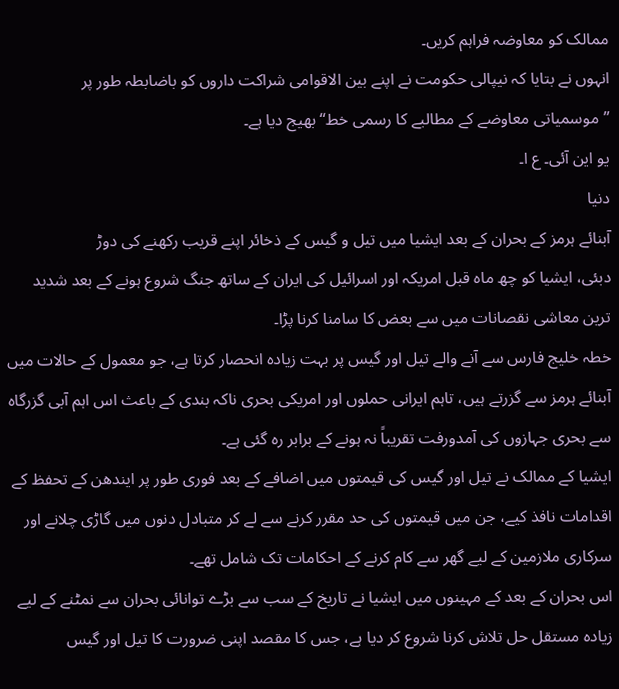ممالک کو معاوضہ فراہم کریں۔
انہوں نے بتایا کہ نیپالی حکومت نے اپنے بین الاقوامی شراکت داروں کو باضابطہ طور پر ’’موسمیاتی معاوضے کے مطالبے کا رسمی خط‘‘ بھیج دیا ہے۔
یو این آئی۔ ع ا۔
دنیا
آبنائے ہرمز کے بحران کے بعد ایشیا میں تیل و گیس کے ذخائر اپنے قریب رکھنے کی دوڑ
دبئی، ایشیا کو چھ ماہ قبل امریکہ اور اسرائیل کی ایران کے ساتھ جنگ شروع ہونے کے بعد شدید ترین معاشی نقصانات میں سے بعض کا سامنا کرنا پڑا۔
خطہ خلیج فارس سے آنے والے تیل اور گیس پر بہت زیادہ انحصار کرتا ہے، جو معمول کے حالات میں آبنائے ہرمز سے گزرتے ہیں، تاہم ایرانی حملوں اور امریکی بحری ناکہ بندی کے باعث اس اہم آبی گزرگاہ سے بحری جہازوں کی آمدورفت تقریباً نہ ہونے کے برابر رہ گئی ہے۔
ایشیا کے ممالک نے تیل اور گیس کی قیمتوں میں اضافے کے بعد فوری طور پر ایندھن کے تحفظ کے اقدامات نافذ کیے، جن میں قیمتوں کی حد مقرر کرنے سے لے کر متبادل دنوں میں گاڑی چلانے اور سرکاری ملازمین کے لیے گھر سے کام کرنے کے احکامات تک شامل تھے۔
اس بحران کے بعد کے مہینوں میں ایشیا نے تاریخ کے سب سے بڑے توانائی بحران سے نمٹنے کے لیے زیادہ مستقل حل تلاش کرنا شروع کر دیا ہے، جس کا مقصد اپنی ضرورت کا تیل اور گیس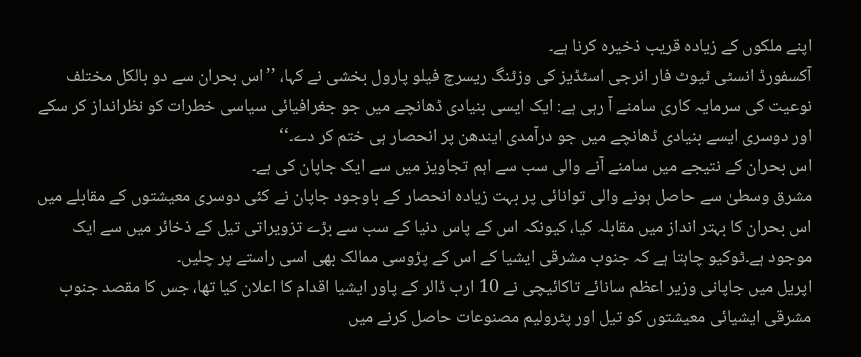اپنے ملکوں کے زیادہ قریب ذخیرہ کرنا ہے۔
آکسفورڈ انسٹی ٹیوٹ فار انرجی اسٹڈیز کی وزٹنگ ریسرچ فیلو پارول بخشی نے کہا، ’’اس بحران سے دو بالکل مختلف نوعیت کی سرمایہ کاری سامنے آ رہی ہے: ایک ایسی بنیادی ڈھانچے میں جو جغرافیائی سیاسی خطرات کو نظرانداز کر سکے اور دوسری ایسے بنیادی ڈھانچے میں جو درآمدی ایندھن پر انحصار ہی ختم کر دے۔‘‘
اس بحران کے نتیجے میں سامنے آنے والی سب سے اہم تجاویز میں سے ایک جاپان کی ہے۔
مشرق وسطیٰ سے حاصل ہونے والی توانائی پر بہت زیادہ انحصار کے باوجود جاپان نے کئی دوسری معیشتوں کے مقابلے میں اس بحران کا بہتر انداز میں مقابلہ کیا، کیونکہ اس کے پاس دنیا کے سب سے بڑے تزویراتی تیل کے ذخائر میں سے ایک موجود ہے۔ٹوکیو چاہتا ہے کہ جنوب مشرقی ایشیا کے اس کے پڑوسی ممالک بھی اسی راستے پر چلیں۔
اپریل میں جاپانی وزیر اعظم سانائے تاکائیچی نے 10 ارب ڈالر کے پاور ایشیا اقدام کا اعلان کیا تھا، جس کا مقصد جنوب مشرقی ایشیائی معیشتوں کو تیل اور پٹرولیم مصنوعات حاصل کرنے میں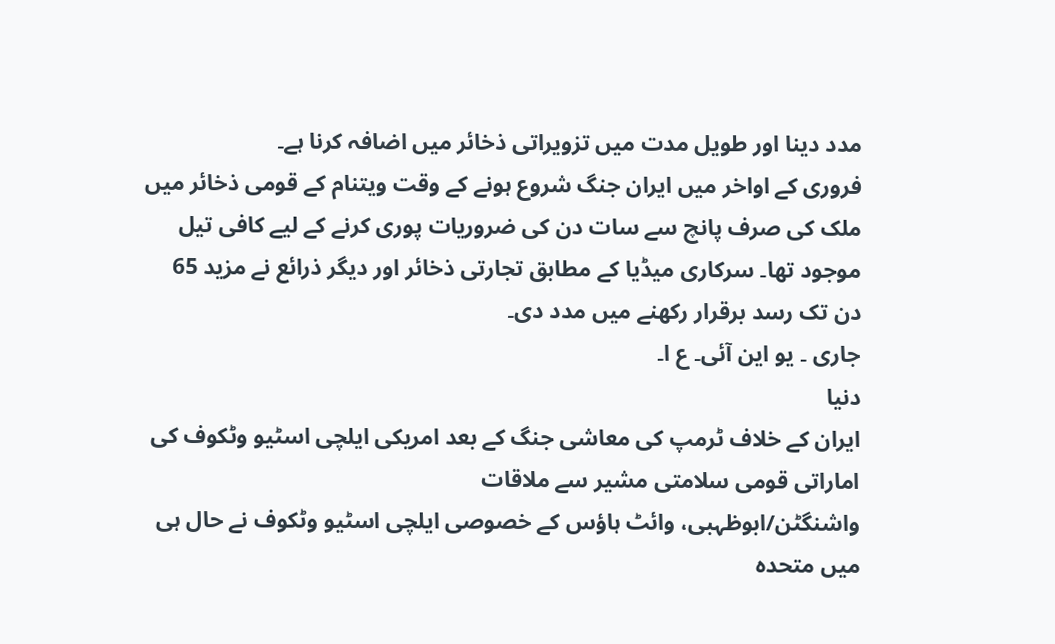مدد دینا اور طویل مدت میں تزویراتی ذخائر میں اضافہ کرنا ہے۔
فروری کے اواخر میں ایران جنگ شروع ہونے کے وقت ویتنام کے قومی ذخائر میں ملک کی صرف پانچ سے سات دن کی ضروریات پوری کرنے کے لیے کافی تیل موجود تھا۔ سرکاری میڈیا کے مطابق تجارتی ذخائر اور دیگر ذرائع نے مزید 65 دن تک رسد برقرار رکھنے میں مدد دی۔
جاری ۔ یو این آئی۔ ع ا۔
دنیا
ایران کے خلاف ٹرمپ کی معاشی جنگ کے بعد امریکی ایلچی اسٹیو وٹکوف کی اماراتی قومی سلامتی مشیر سے ملاقات
واشنگٹن/ابوظہبی، وائٹ ہاؤس کے خصوصی ایلچی اسٹیو وٹکوف نے حال ہی میں متحدہ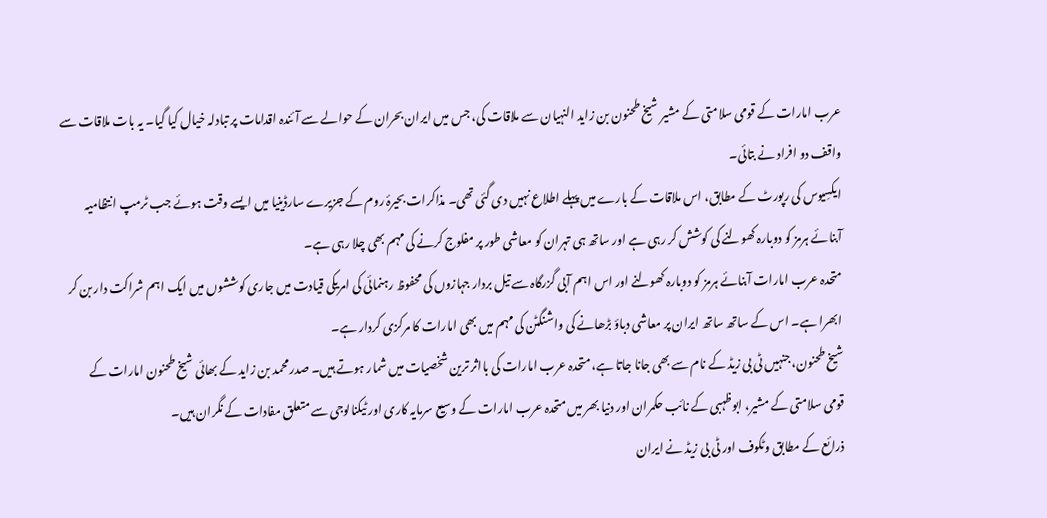عرب امارات کے قومی سلامتی کے مشیر شیخ طحنون بن زاید النہیان سے ملاقات کی، جس میں ایران بحران کے حوالے سے آئندہ اقدامات پر تبادلہ خیال کیا گیا۔ یہ بات ملاقات سے واقف دو افراد نے بتائی۔
ایکسِیوس کی رپورٹ کے مطابق، اس ملاقات کے بارے میں پہلے اطلاع نہیں دی گئی تھی۔ مذاکرات بحیرۂ روم کے جزیرے سارڈینیا میں ایسے وقت ہوئے جب ٹرمپ انتظامیہ آبنائے ہرمز کو دوبارہ کھولنے کی کوشش کر رہی ہے اور ساتھ ہی تہران کو معاشی طور پر مفلوج کرنے کی مہم بھی چلا رہی ہے۔
متحدہ عرب امارات آبنائے ہرمز کو دوبارہ کھولنے اور اس اہم آبی گزرگاہ سے تیل بردار جہازوں کی محفوظ رہنمائی کی امریکی قیادت میں جاری کوششوں میں ایک اہم شراکت دار بن کر ابھرا ہے۔ اس کے ساتھ ساتھ ایران پر معاشی دباؤ بڑھانے کی واشنگٹن کی مہم میں بھی امارات کا مرکزی کردار ہے۔
شیخ طحنون، جنہیں ٹی بی زیڈ کے نام سے بھی جانا جاتا ہے، متحدہ عرب امارات کی بااثر ترین شخصیات میں شمار ہوتے ہیں۔ صدر محمد بن زاید کے بھائی شیخ طحنون امارات کے قومی سلامتی کے مشیر، ابوظہبی کے نائب حکمران اور دنیا بھر میں متحدہ عرب امارات کے وسیع سرمایہ کاری اور ٹیکنالوجی سے متعلق مفادات کے نگران ہیں۔
ذرائع کے مطابق وٹکوف اور ٹی بی زیڈ نے ایران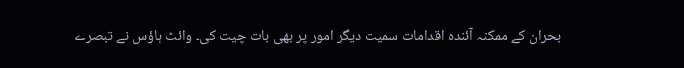بحران کے ممکنہ آئندہ اقدامات سمیت دیگر امور پر بھی بات چیت کی۔ وائٹ ہاؤس نے تبصرے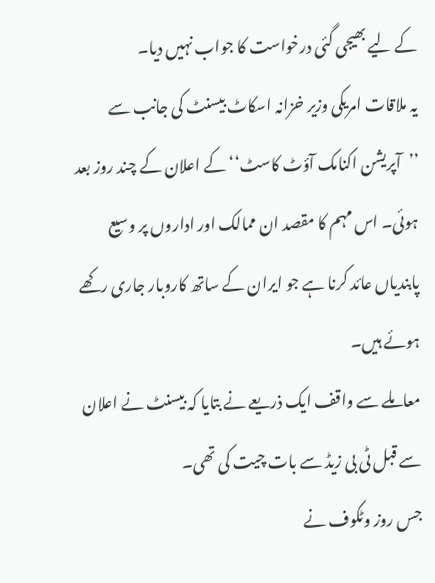کے لیے بھیجی گئی درخواست کا جواب نہیں دیا۔
یہ ملاقات امریکی وزیر خزانہ اسکاٹ بیسنٹ کی جانب سے ’’آپریشن اکنامک آؤٹ کاسٹ‘‘ کے اعلان کے چند روز بعد ہوئی۔ اس مہم کا مقصد ان ممالک اور اداروں پر وسیع پابندیاں عائد کرنا ہے جو ایران کے ساتھ کاروبار جاری رکھے ہوئے ہیں۔
معاملے سے واقف ایک ذریعے نے بتایا کہ بیسنٹ نے اعلان سے قبل ٹی بی زیڈ سے بات چیت کی تھی۔
جس روز وٹکوف نے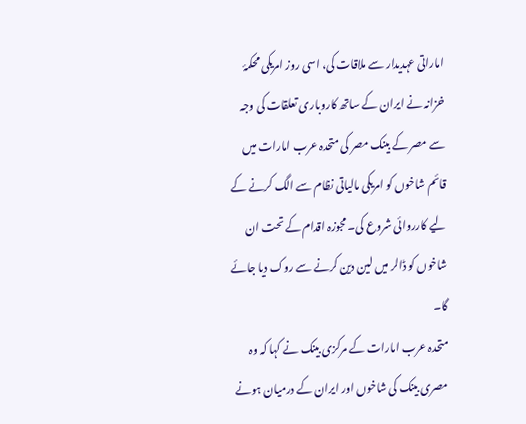اماراتی عہدیدار سے ملاقات کی، اسی روز امریکی محکمۂ خزانہ نے ایران کے ساتھ کاروباری تعلقات کی وجہ سے مصر کے بینک مصر کی متحدہ عرب امارات میں قائم شاخوں کو امریکی مالیاتی نظام سے الگ کرنے کے لیے کارروائی شروع کی۔ مجوزہ اقدام کے تحت ان شاخوں کو ڈالر میں لین دین کرنے سے روک دیا جائے گا۔
متحدہ عرب امارات کے مرکزی بینک نے کہا کہ وہ مصری بینک کی شاخوں اور ایران کے درمیان ہونے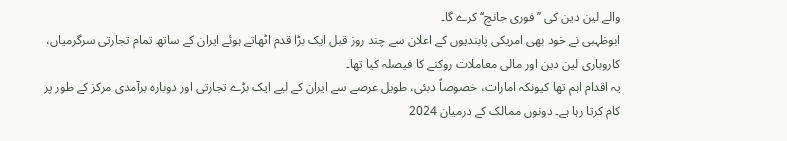والے لین دین کی ’’فوری جانچ‘‘ کرے گا۔
ابوظہبی نے خود بھی امریکی پابندیوں کے اعلان سے چند روز قبل ایک بڑا قدم اٹھاتے ہوئے ایران کے ساتھ تمام تجارتی سرگرمیاں، کاروباری لین دین اور مالی معاملات روکنے کا فیصلہ کیا تھا۔
یہ اقدام اہم تھا کیونکہ امارات، خصوصاً دبئی، طویل عرصے سے ایران کے لیے ایک بڑے تجارتی اور دوبارہ برآمدی مرکز کے طور پر کام کرتا رہا ہے۔ دونوں ممالک کے درمیان 2024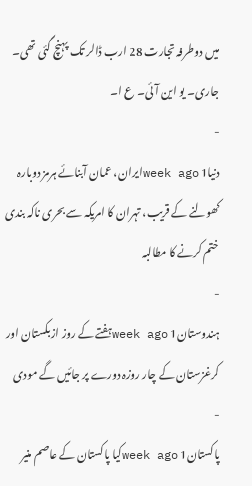میں دوطرفہ تجارت 28 ارب ڈالر تک پہنچ گئی تھی۔
جاری۔ یو این آئی۔ ع ا۔
-
دنیا1 week agoایران، عمان آبنائے ہرمز دوبارہ کھولنے کے قریب، تہران کا امریکہ سے بحری ناکہ بندی ختم کرنے کا مطالبہ
-
ہندوستان1 week agoہفتے کے روز ازبکستان اور کرغزستان کے چار روزہ دورے پر جائیں گے مودی
-
پاکستان1 week agoکیا پاکستان کے عاصم منیر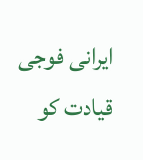ایرانی فوجی قیادت کو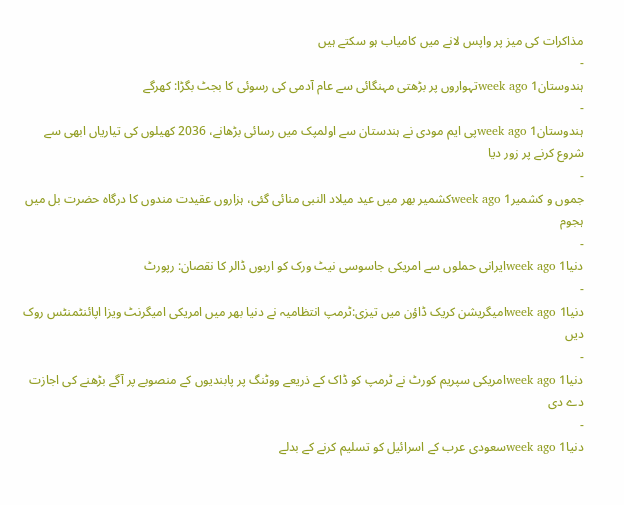مذاکرات کی میز پر واپس لانے میں کامیاب ہو سکتے ہیں
-
ہندوستان1 week agoتہواروں پر بڑھتی مہنگائی سے عام آدمی کی رسوئی کا بجٹ بگڑا: کھرگے
-
ہندوستان1 week agoپی ایم مودی نے ہندستان سے اولمپک میں رسائی بڑھانے، 2036 کھیلوں کی تیاریاں ابھی سے شروع کرنے پر زور دیا
-
جموں و کشمیر1 week agoکشمیر بھر میں عید میلاد النبی منائی گئی، ہزاروں عقیدت مندوں کا درگاہ حضرت بل میں ہجوم
-
دنیا1 week agoایرانی حملوں سے امریکی جاسوسی نیٹ ورک کو اربوں ڈالر کا نقصان: رپورٹ
-
دنیا1 week agoامیگریشن کریک ڈاؤن میں تیزی:ٹرمپ انتظامیہ نے دنیا بھر میں امریکی امیگرنٹ ویزا اپائنٹمنٹس روک دیں
-
دنیا1 week agoامریکی سپریم کورٹ نے ٹرمپ کو ڈاک کے ذریعے ووٹنگ پر پابندیوں کے منصوبے پر آگے بڑھنے کی اجازت دے دی
-
دنیا1 week agoسعودی عرب کے اسرائیل کو تسلیم کرنے کے بدلے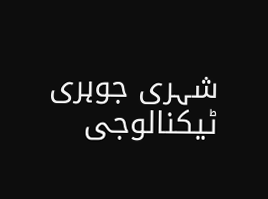شہری جوہری ٹیکنالوجی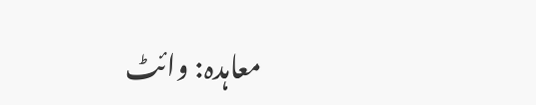معاہدہ: وائٹ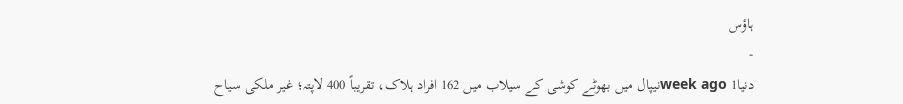ہاؤس
-
دنیا1 week agoنیپال میں بھوٹے کوشی کے سیلاب میں 162 افراد ہلاک، تقریباً 400 لاپتہ؛ غیر ملکی سیاح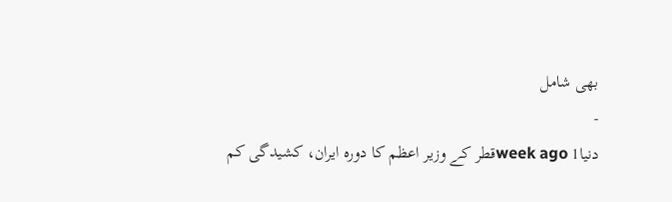بھی شامل
-
دنیا1 week agoقطر کے وزیر اعظم کا دورہ ایران، کشیدگی کم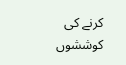کرنے کی کوششوں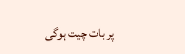پر بات چیت ہوگی